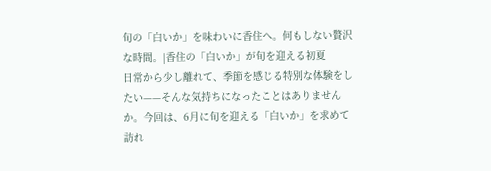旬の「白いか」を味わいに香住へ。何もしない贅沢な時間。|香住の「白いか」が旬を迎える初夏
日常から少し離れて、季節を感じる特別な体験をしたい——そんな気持ちになったことはありませんか。今回は、6月に旬を迎える「白いか」を求めて訪れ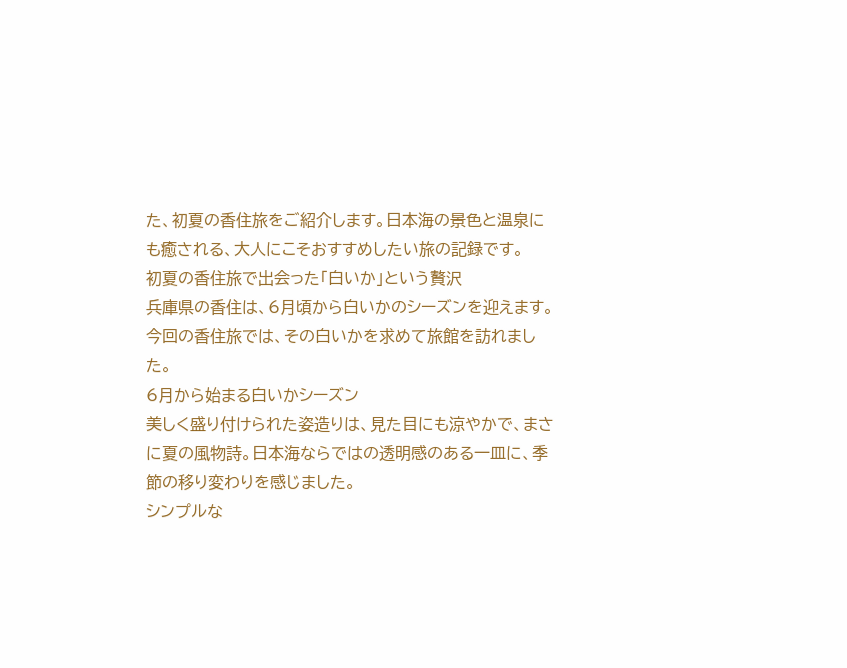た、初夏の香住旅をご紹介します。日本海の景色と温泉にも癒される、大人にこそおすすめしたい旅の記録です。
初夏の香住旅で出会った「白いか」という贅沢
兵庫県の香住は、6月頃から白いかのシーズンを迎えます。今回の香住旅では、その白いかを求めて旅館を訪れました。
6月から始まる白いかシーズン
美しく盛り付けられた姿造りは、見た目にも涼やかで、まさに夏の風物詩。日本海ならではの透明感のある一皿に、季節の移り変わりを感じました。
シンプルな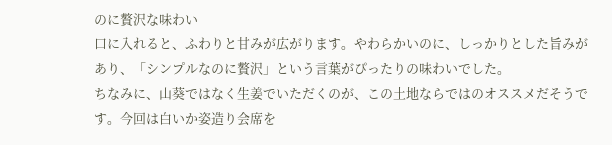のに贅沢な味わい
口に入れると、ふわりと甘みが広がります。やわらかいのに、しっかりとした旨みがあり、「シンプルなのに贅沢」という言葉がぴったりの味わいでした。
ちなみに、山葵ではなく生姜でいただくのが、この土地ならではのオススメだそうです。今回は白いか姿造り会席を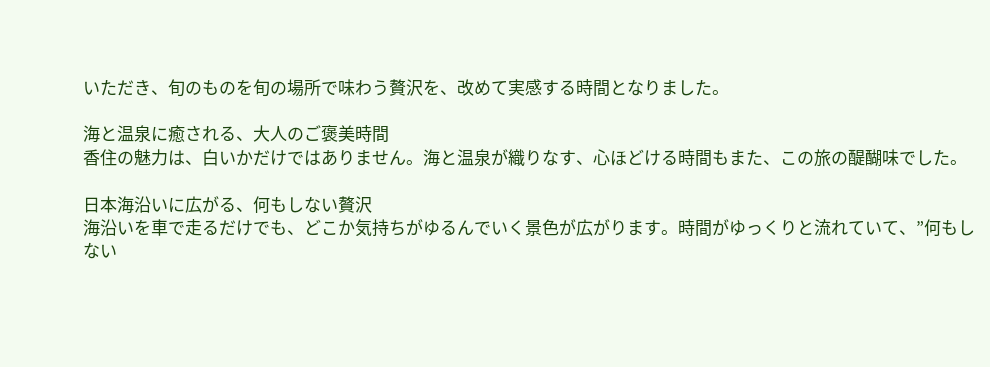いただき、旬のものを旬の場所で味わう贅沢を、改めて実感する時間となりました。

海と温泉に癒される、大人のご褒美時間
香住の魅力は、白いかだけではありません。海と温泉が織りなす、心ほどける時間もまた、この旅の醍醐味でした。

日本海沿いに広がる、何もしない贅沢
海沿いを車で走るだけでも、どこか気持ちがゆるんでいく景色が広がります。時間がゆっくりと流れていて、”何もしない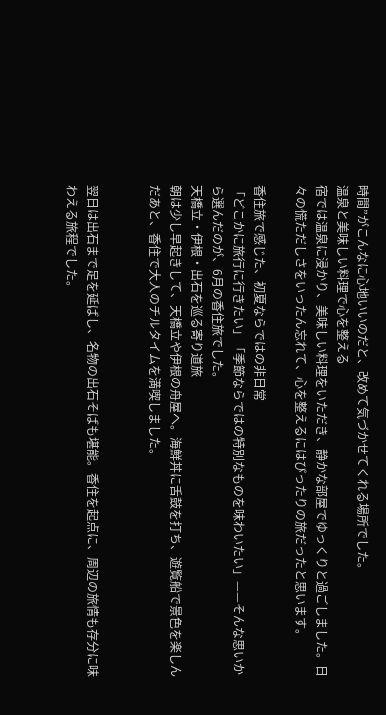時間”がこんなに心地いいのだと、改めて気づかせてくれる場所でした。
温泉と美味しい料理で心を整える
宿では温泉に浸かり、美味しい料理をいただき、静かな部屋でゆっくりと過ごしました。日々の慌ただしさをいったん忘れて、心を整えるにはぴったりの旅だったと思います。

香住旅で感じた、初夏ならではの非日常
「どこかに旅行に行きたい」「季節ならではの特別なものを味わいたい」——そんな思いから選んだのが、6月の香住旅でした。
天橋立・伊根・出石を巡る寄り道旅
朝は少し早起きして、天橋立や伊根の舟屋へ。海鮮丼に舌鼓を打ち、遊覧船で景色を楽しんだあと、香住で大人のチルタイムを満喫しました。


翌日は出石まで足を延ばし、名物の出石そばも堪能。香住を起点に、周辺の旅情も存分に味わえる旅程でした。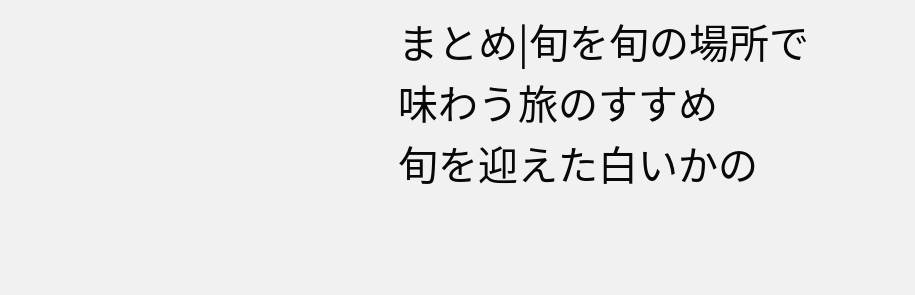まとめ|旬を旬の場所で味わう旅のすすめ
旬を迎えた白いかの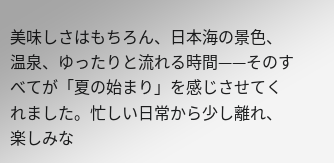美味しさはもちろん、日本海の景色、温泉、ゆったりと流れる時間——そのすべてが「夏の始まり」を感じさせてくれました。忙しい日常から少し離れ、楽しみな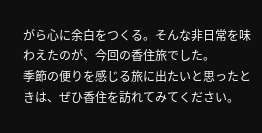がら心に余白をつくる。そんな非日常を味わえたのが、今回の香住旅でした。
季節の便りを感じる旅に出たいと思ったときは、ぜひ香住を訪れてみてください。